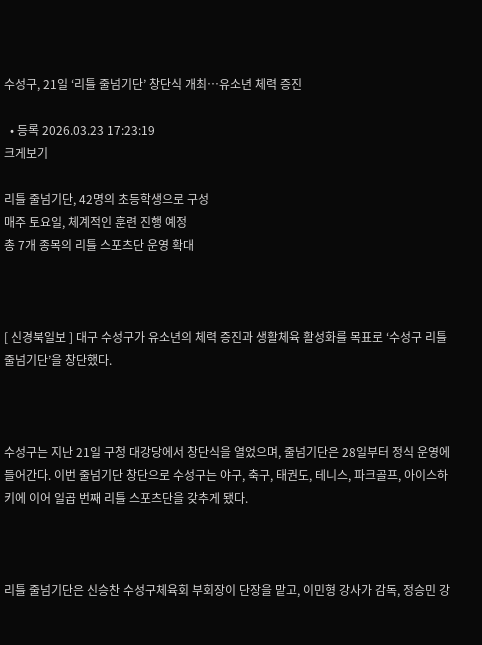수성구, 21일 ‘리틀 줄넘기단’ 창단식 개최…유소년 체력 증진

  • 등록 2026.03.23 17:23:19
크게보기

리틀 줄넘기단, 42명의 초등학생으로 구성
매주 토요일, 체계적인 훈련 진행 예정
총 7개 종목의 리틀 스포츠단 운영 확대



[ 신경북일보 ] 대구 수성구가 유소년의 체력 증진과 생활체육 활성화를 목표로 ‘수성구 리틀 줄넘기단’을 창단했다.



수성구는 지난 21일 구청 대강당에서 창단식을 열었으며, 줄넘기단은 28일부터 정식 운영에 들어간다. 이번 줄넘기단 창단으로 수성구는 야구, 축구, 태권도, 테니스, 파크골프, 아이스하키에 이어 일곱 번째 리틀 스포츠단을 갖추게 됐다.



리틀 줄넘기단은 신승찬 수성구체육회 부회장이 단장을 맡고, 이민형 강사가 감독, 정승민 강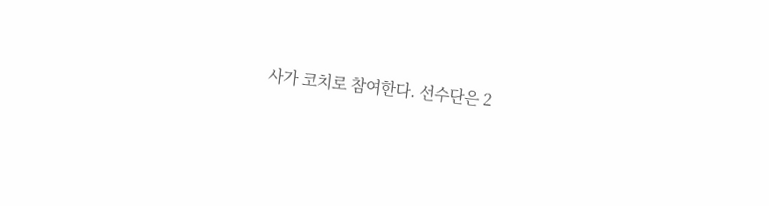사가 코치로 참여한다. 선수단은 2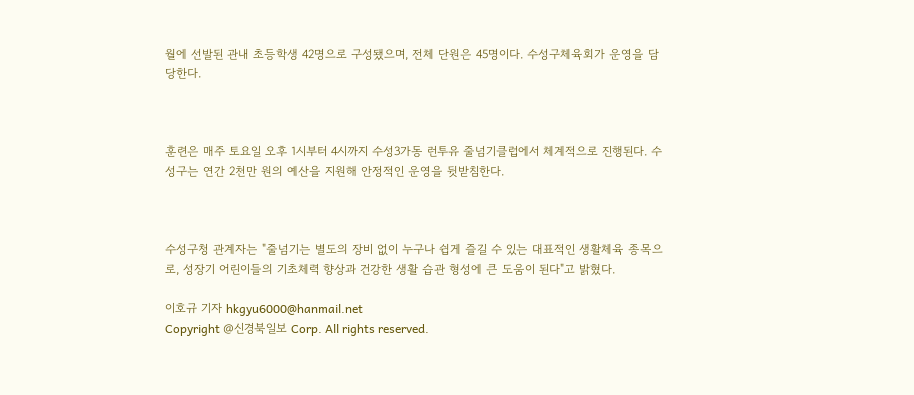월에 선발된 관내 초등학생 42명으로 구성됐으며, 전체 단원은 45명이다. 수성구체육회가 운영을 담당한다.



훈련은 매주 토요일 오후 1시부터 4시까지 수성3가동 런투유 줄넘기클럽에서 체계적으로 진행된다. 수성구는 연간 2천만 원의 예산을 지원해 안정적인 운영을 뒷받침한다.



수성구청 관계자는 "줄넘기는 별도의 장비 없이 누구나 쉽게 즐길 수 있는 대표적인 생활체육 종목으로, 성장기 어린이들의 기초체력 향상과 건강한 생활 습관 형성에 큰 도움이 된다"고 밝혔다.

이호규 기자 hkgyu6000@hanmail.net
Copyright @신경북일보 Corp. All rights reserved.